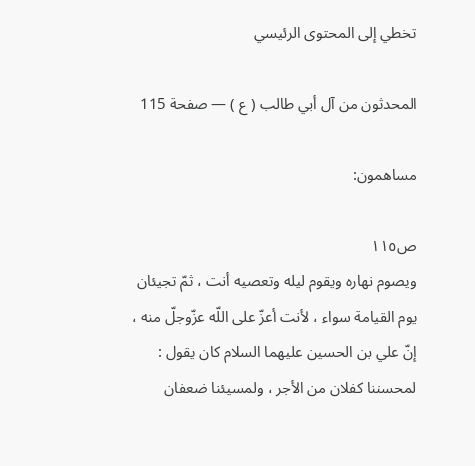تخطي إلى المحتوى الرئيسي

المحدثون من آل أبي طالب ( ع ) — صفحة 115

مساهمون:

ص١١٥
ويصوم نهاره ويقوم ليله وتعصيه أنت ، ثمّ تجيئان يوم القيامة سواء ، لأنت أعزّ على اللّه عزّوجلّ منه ، إنّ علي بن الحسين عليهما السلام كان يقول : لمحسننا كفلان من الأجر ، ولمسيئنا ضعفان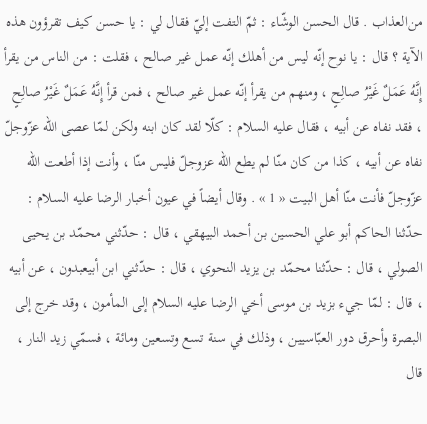من‌العذاب . قال الحسن الوشّاء : ثمّ التفت إليّ فقال لي : يا حسن كيف تقرؤون هذه الآية ؟ قال : يا نوح إنّه ليس من أهلك إنّه عمل غير صالح ، فقلت : من الناس من يقرأ إِنَّهُ عَمَلٌ غَيْرُ صالِحٍ ، ومنهم من يقرأ إنّه عمل غير صالح ، فمن قرأ إِنَّهُ عَمَلٌ غَيْرُ صالِحٍ ، فقد نفاه عن أبيه ، فقال عليه السلام : كلّا لقد كان ابنه ولكن لمّا عصى اللّه عزّوجلّ نفاه عن أبيه ، كذا من كان منّا لم يطع اللّه عزوجلّ فليس منّا ، وأنت إذا أطعت اللّه عزّوجلّ فأنت منّا أهل البيت « 1 » . وقال أيضاً في عيون أخبار الرضا عليه السلام : حدّثنا الحاكم أبو علي الحسين بن أحمد البيهقي ، قال : حدّثني محمّد بن يحيى الصولي ، قال : حدّثنا محمّد بن يزيد النحوي ، قال : حدّثني ابن أبيعبدون ، عن أبيه ، قال : لمّا جيء بزيد بن موسى أخي الرضا عليه السلام إلى المأمون ، وقد خرج إلى البصرة وأحرق دور العبّاسيين ، وذلك في سنة تسع وتسعين ومائة ، فسمّي زيد النار ، قال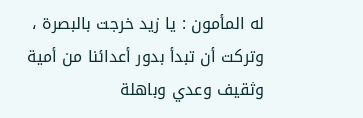له المأمون : يا زيد خرجت بالبصرة ، وتركت أن تبدأ بدور أعدائنا من أمية وثقيف وعدي وباهلة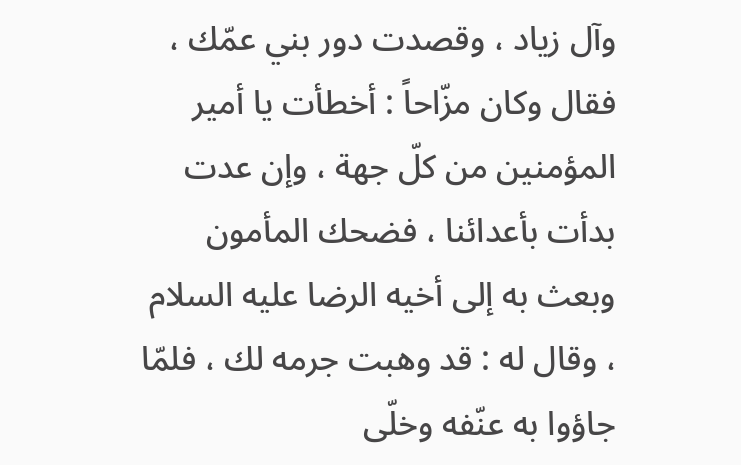وآل زياد ، وقصدت دور بني عمّك ، فقال وكان مزّاحاً : أخطأت يا أمير المؤمنين من كلّ جهة ، وإن عدت بدأت بأعدائنا ، فضحك المأمون وبعث به إلى أخيه الرضا عليه السلام ، وقال له : قد وهبت جرمه لك ، فلمّا جاؤوا به عنّفه وخلّى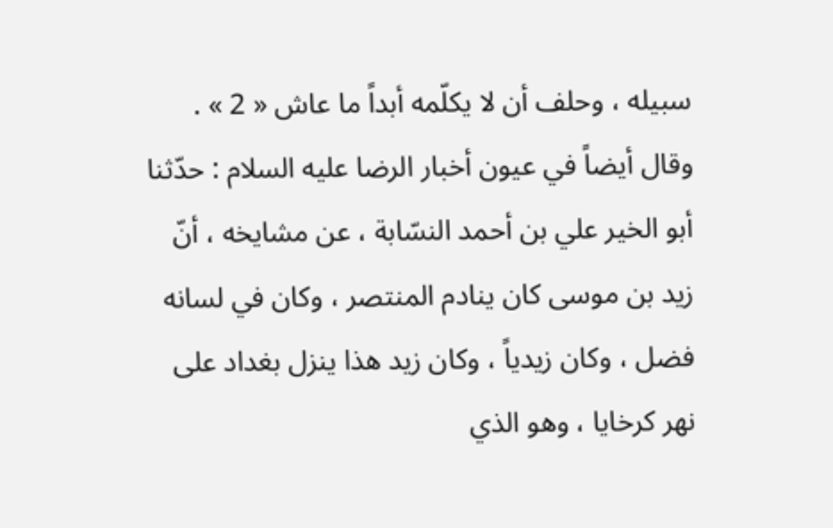سبيله ، وحلف أن لا يكلّمه أبداً ما عاش « 2 » . وقال أيضاً في عيون أخبار الرضا عليه السلام : حدّثنا أبو الخير علي بن أحمد النسّابة ، عن مشايخه ، أنّ زيد بن موسى كان ينادم المنتصر ، وكان في لسانه فضل ، وكان زيدياً ، وكان زيد هذا ينزل بغداد على نهر كرخايا ، وهو الذي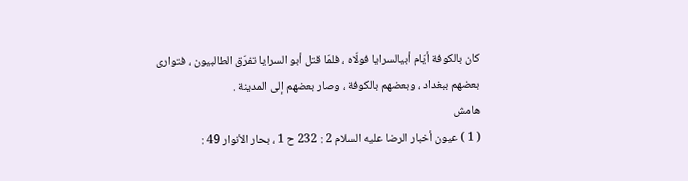كان بالكوفة أيّام أبيالسرايا فولّاه ، فلمّا قتل أبو السرايا تفرّق الطالبيون ، فتوارى بعضهم ببغداد ، وبعضهم بالكوفة ، وصار بعضهم إلى المدينة .
هامش
( 1 ) عيون أخبار الرضا عليه السلام 2 : 232 ح 1 ، بحار الأنوار 49 :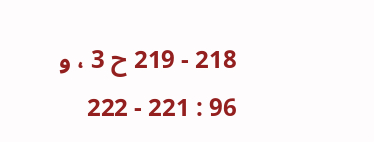218 - 219 ح 3 ، و 96 : 221 - 222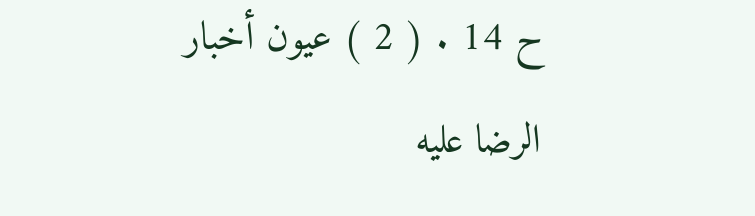ح 14 . ( 2 ) عيون أخبار الرضا عليه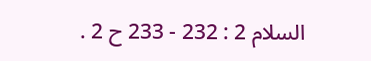السلام 2 : 232 - 233 ح 2 .